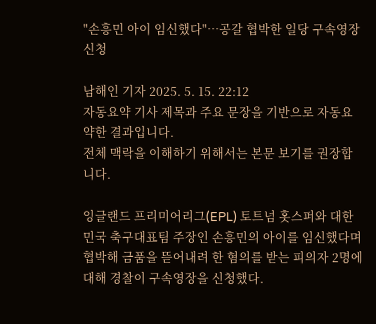"손흥민 아이 임신했다"…공갈 협박한 일당 구속영장 신청

남해인 기자 2025. 5. 15. 22:12
자동요약 기사 제목과 주요 문장을 기반으로 자동요약한 결과입니다.
전체 맥락을 이해하기 위해서는 본문 보기를 권장합니다.

잉글랜드 프리미어리그(EPL) 토트넘 홋스퍼와 대한민국 축구대표팀 주장인 손흥민의 아이를 임신했다며 협박해 금품을 뜯어내려 한 혐의를 받는 피의자 2명에 대해 경찰이 구속영장을 신청했다.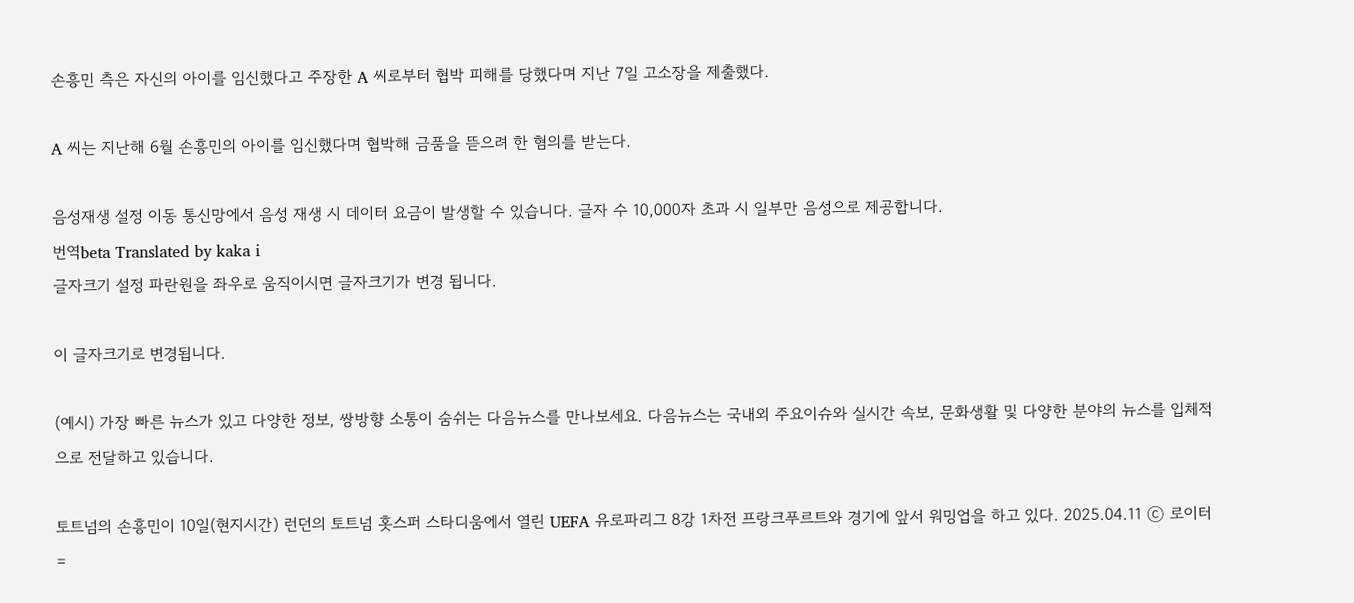손흥민 측은 자신의 아이를 임신했다고 주장한 A 씨로부터 협박 피해를 당했다며 지난 7일 고소장을 제출했다.

A 씨는 지난해 6월 손흥민의 아이를 임신했다며 협박해 금품을 뜯으려 한 혐의를 받는다.

음성재생 설정 이동 통신망에서 음성 재생 시 데이터 요금이 발생할 수 있습니다. 글자 수 10,000자 초과 시 일부만 음성으로 제공합니다.
번역beta Translated by kaka i
글자크기 설정 파란원을 좌우로 움직이시면 글자크기가 변경 됩니다.

이 글자크기로 변경됩니다.

(예시) 가장 빠른 뉴스가 있고 다양한 정보, 쌍방향 소통이 숨쉬는 다음뉴스를 만나보세요. 다음뉴스는 국내외 주요이슈와 실시간 속보, 문화생활 및 다양한 분야의 뉴스를 입체적으로 전달하고 있습니다.

토트넘의 손흥민이 10일(현지시간) 런던의 토트넘 홋스퍼 스타디움에서 열린 UEFA 유로파리그 8강 1차전 프랑크푸르트와 경기에 앞서 워밍업을 하고 있다. 2025.04.11 ⓒ 로이터=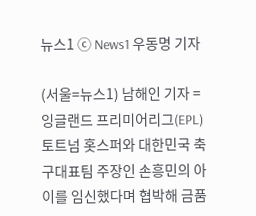뉴스1 ⓒ News1 우동명 기자

(서울=뉴스1) 남해인 기자 = 잉글랜드 프리미어리그(EPL) 토트넘 홋스퍼와 대한민국 축구대표팀 주장인 손흥민의 아이를 임신했다며 협박해 금품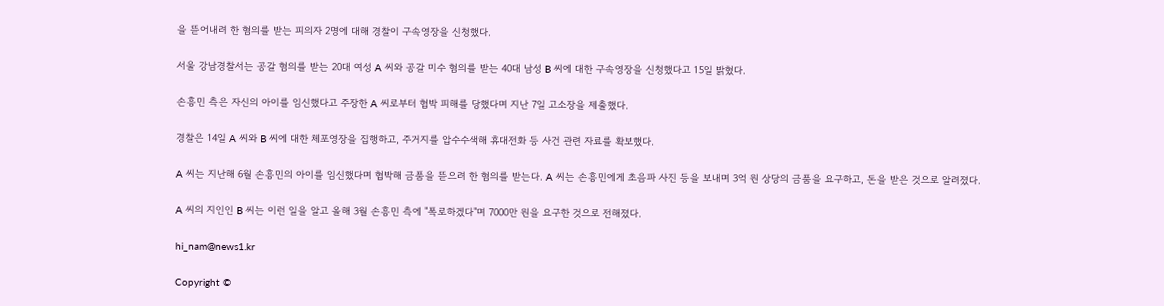을 뜯어내려 한 혐의를 받는 피의자 2명에 대해 경찰이 구속영장을 신청했다.

서울 강남경찰서는 공갈 혐의를 받는 20대 여성 A 씨와 공갈 미수 혐의를 받는 40대 남성 B 씨에 대한 구속영장을 신청했다고 15일 밝혔다.

손흥민 측은 자신의 아이를 임신했다고 주장한 A 씨로부터 협박 피해를 당했다며 지난 7일 고소장을 제출했다.

경찰은 14일 A 씨와 B 씨에 대한 체포영장을 집행하고, 주거지를 압수수색해 휴대전화 등 사건 관련 자료를 확보했다.

A 씨는 지난해 6월 손흥민의 아이를 임신했다며 협박해 금품을 뜯으려 한 혐의를 받는다. A 씨는 손흥민에게 초음파 사진 등을 보내며 3억 원 상당의 금품을 요구하고, 돈을 받은 것으로 알려졌다.

A 씨의 지인인 B 씨는 이런 일을 알고 올해 3월 손흥민 측에 "폭로하겠다"며 7000만 원을 요구한 것으로 전해졌다.

hi_nam@news1.kr

Copyright ©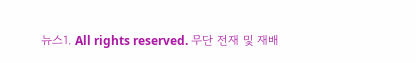뉴스1. All rights reserved. 무단 전재 및 재배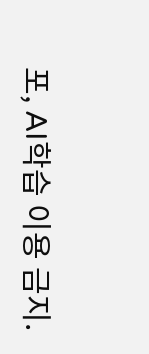포, AI학습 이용 금지.